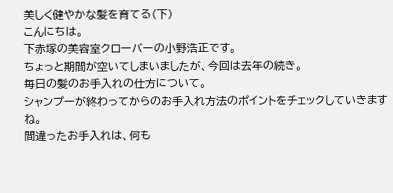美しく健やかな髪を育てる(下)
こんにちは。
下赤塚の美容室クローバーの小野浩正です。
ちょっと期間が空いてしまいましたが、今回は去年の続き。
毎日の髪のお手入れの仕方について。
シャンプーが終わってからのお手入れ方法のポイントをチェックしていきますね。
間違ったお手入れは、何も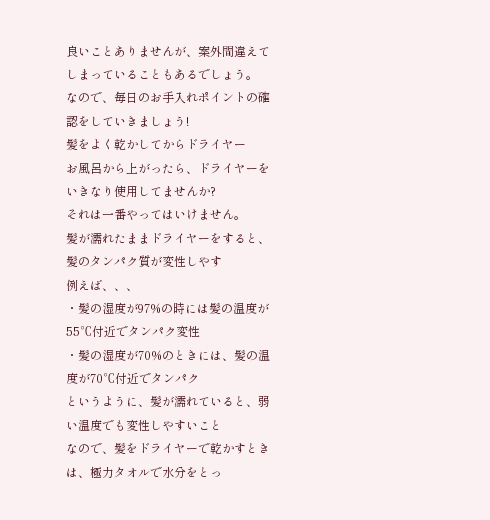良いことありませんが、案外間違えてしまっていることもあるでしょう。
なので、毎日のお手入れポイントの確認をしていきましょう!
髪をよく乾かしてからドライヤー
お風呂から上がったら、ドライヤーをいきなり使用してませんか?
それは一番やってはいけません。
髪が濡れたままドライヤーをすると、髪のタンパク質が変性しやす
例えば、、、
・髪の湿度が97%の時には髪の温度が55℃付近でタンパク変性
・髪の湿度が70%のときには、髪の温度が70℃付近でタンパク
というように、髪が濡れていると、弱い温度でも変性しやすいこと
なので、髪をドライヤーで乾かすときは、極力タオルで水分をとっ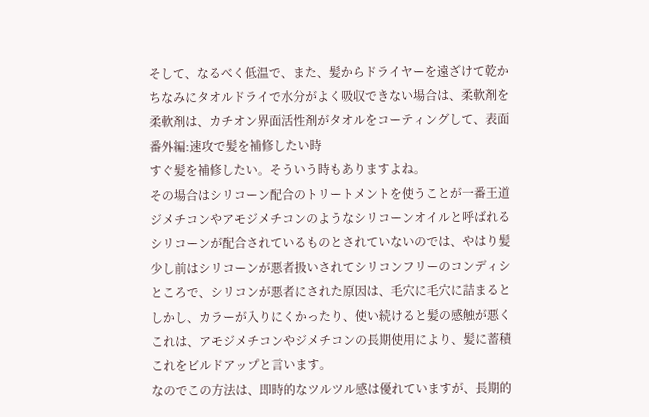そして、なるべく低温で、また、髪からドライヤーを遠ざけて乾か
ちなみにタオルドライで水分がよく吸収できない場合は、柔軟剤を
柔軟剤は、カチオン界面活性剤がタオルをコーティングして、表面
番外編:速攻で髪を補修したい時
すぐ髪を補修したい。そういう時もありますよね。
その場合はシリコーン配合のトリートメントを使うことが一番王道
ジメチコンやアモジメチコンのようなシリコーンオイルと呼ばれる
シリコーンが配合されているものとされていないのでは、やはり髪
少し前はシリコーンが悪者扱いされてシリコンフリーのコンディシ
ところで、シリコンが悪者にされた原因は、毛穴に毛穴に詰まると
しかし、カラーが入りにくかったり、使い続けると髪の感触が悪く
これは、アモジメチコンやジメチコンの長期使用により、髪に蓄積
これをビルドアップと言います。
なのでこの方法は、即時的なツルツル感は優れていますが、長期的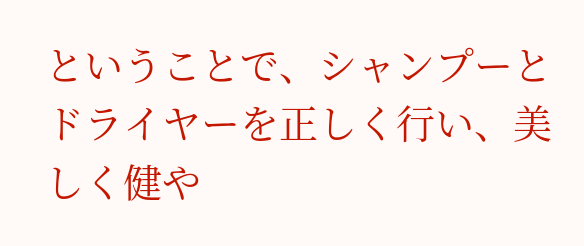ということで、シャンプーとドライヤーを正しく行い、美しく健や